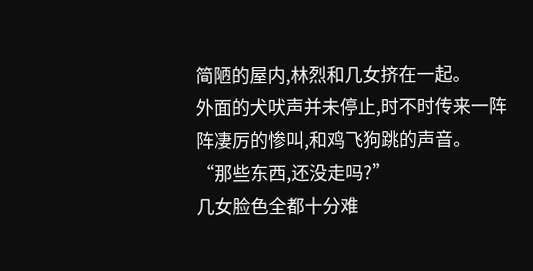简陋的屋内,林烈和几女挤在一起。
外面的犬吠声并未停止,时不时传来一阵阵凄厉的惨叫,和鸡飞狗跳的声音。
“那些东西,还没走吗?”
几女脸色全都十分难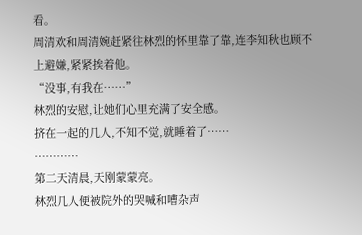看。
周清欢和周清婉赶紧往林烈的怀里靠了靠,连李知秋也顾不上避嫌,紧紧挨着他。
“没事,有我在……”
林烈的安慰,让她们心里充满了安全感。
挤在一起的几人,不知不觉,就睡着了……
…………
第二天清晨,天刚蒙蒙亮。
林烈几人便被院外的哭喊和嘈杂声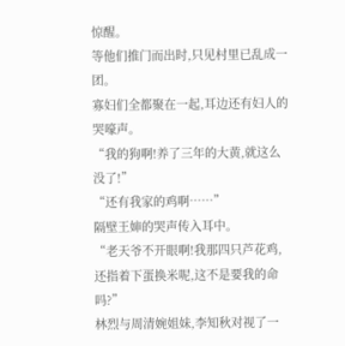惊醒。
等他们推门而出时,只见村里已乱成一团。
寡妇们全都聚在一起,耳边还有妇人的哭嚎声。
“我的狗啊!养了三年的大黄,就这么没了!”
“还有我家的鸡啊……”
隔壁王婶的哭声传入耳中。
“老天爷不开眼啊!我那四只芦花鸡,还指着下蛋换米呢,这不是要我的命吗?”
林烈与周清婉姐妹,李知秋对视了一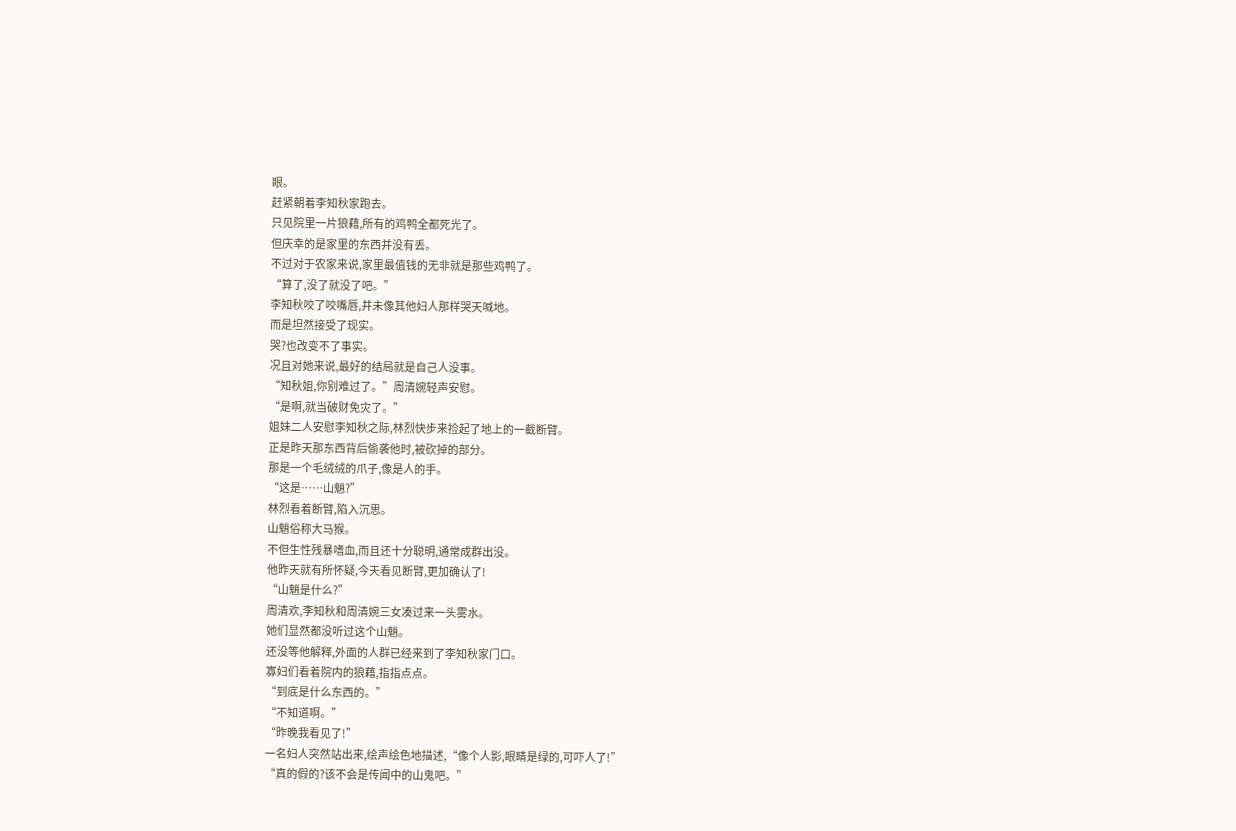眼。
赶紧朝着李知秋家跑去。
只见院里一片狼藉,所有的鸡鸭全都死光了。
但庆幸的是家里的东西并没有丢。
不过对于农家来说,家里最值钱的无非就是那些鸡鸭了。
“算了,没了就没了吧。”
李知秋咬了咬嘴唇,并未像其他妇人那样哭天喊地。
而是坦然接受了现实。
哭?也改变不了事实。
况且对她来说,最好的结局就是自己人没事。
“知秋姐,你别难过了。”周清婉轻声安慰。
“是啊,就当破财免灾了。”
姐妹二人安慰李知秋之际,林烈快步来捡起了地上的一截断臂。
正是昨天那东西背后偷袭他时,被砍掉的部分。
那是一个毛绒绒的爪子,像是人的手。
“这是……山魈?”
林烈看着断臂,陷入沉思。
山魈俗称大马猴。
不但生性残暴嗜血,而且还十分聪明,通常成群出没。
他昨天就有所怀疑,今天看见断臂,更加确认了!
“山魈是什么?”
周清欢,李知秋和周清婉三女凑过来一头雾水。
她们显然都没听过这个山魈。
还没等他解释,外面的人群已经来到了李知秋家门口。
寡妇们看着院内的狼藉,指指点点。
“到底是什么东西的。”
“不知道啊。”
“昨晚我看见了!”
一名妇人突然站出来,绘声绘色地描述,“像个人影,眼睛是绿的,可吓人了!”
“真的假的?该不会是传闻中的山鬼吧。”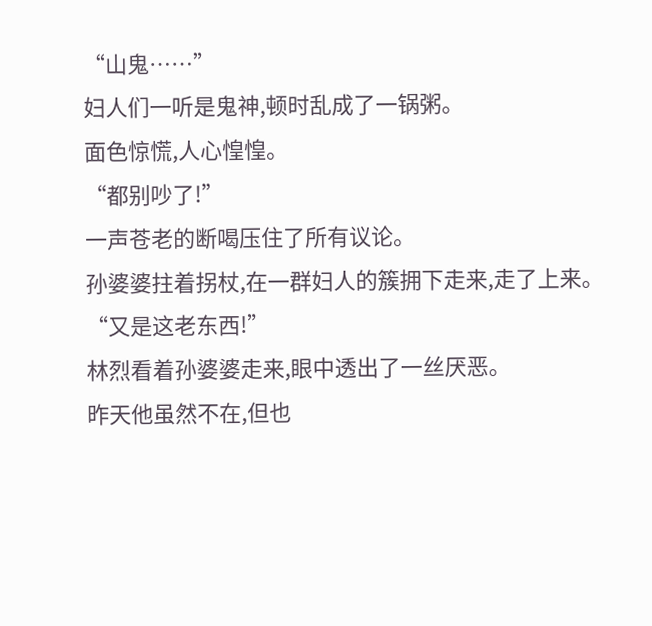“山鬼……”
妇人们一听是鬼神,顿时乱成了一锅粥。
面色惊慌,人心惶惶。
“都别吵了!”
一声苍老的断喝压住了所有议论。
孙婆婆拄着拐杖,在一群妇人的簇拥下走来,走了上来。
“又是这老东西!”
林烈看着孙婆婆走来,眼中透出了一丝厌恶。
昨天他虽然不在,但也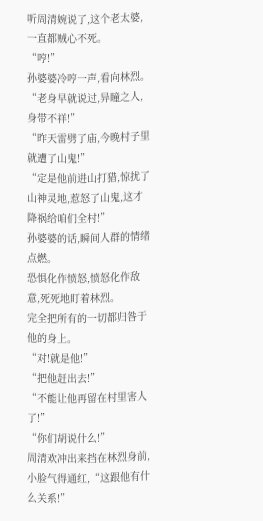听周清婉说了,这个老太婆,一直都贼心不死。
“哼!”
孙婆婆冷哼一声,看向林烈。
“老身早就说过,异瞳之人,身带不祥!”
“昨天雷劈了庙,今晚村子里就遭了山鬼!”
“定是他前进山打猎,惊扰了山神灵地,惹怒了山鬼,这才降祸给咱们全村!”
孙婆婆的话,瞬间人群的情绪点燃。
恐惧化作愤怒,愤怒化作敌意,死死地盯着林烈。
完全把所有的一切都归咎于他的身上。
“对!就是他!”
“把他赶出去!”
“不能让他再留在村里害人了!”
“你们胡说什么!”
周清欢冲出来挡在林烈身前,小脸气得通红,“这跟他有什么关系!”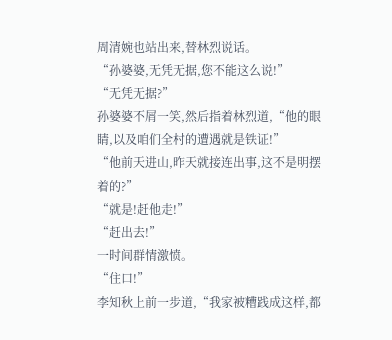周清婉也站出来,替林烈说话。
“孙婆婆,无凭无据,您不能这么说!”
“无凭无据?”
孙婆婆不屑一笑,然后指着林烈道,“他的眼睛,以及咱们全村的遭遇就是铁证!”
“他前天进山,昨天就接连出事,这不是明摆着的?”
“就是!赶他走!”
“赶出去!”
一时间群情激愤。
“住口!”
李知秋上前一步道,“我家被糟践成这样,都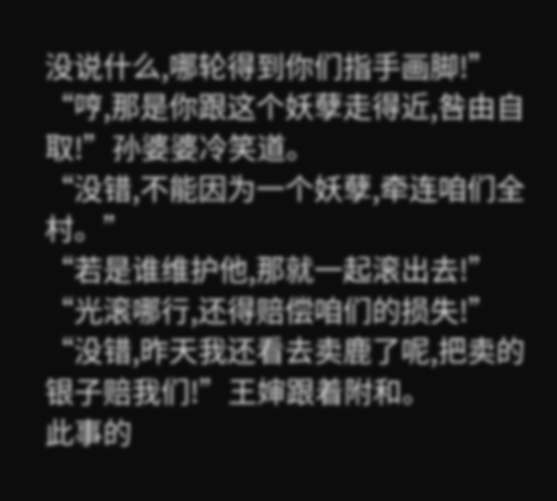没说什么,哪轮得到你们指手画脚!”
“哼,那是你跟这个妖孽走得近,咎由自取!”孙婆婆冷笑道。
“没错,不能因为一个妖孽,牵连咱们全村。”
“若是谁维护他,那就一起滚出去!”
“光滚哪行,还得赔偿咱们的损失!”
“没错,昨天我还看去卖鹿了呢,把卖的银子赔我们!”王婶跟着附和。
此事的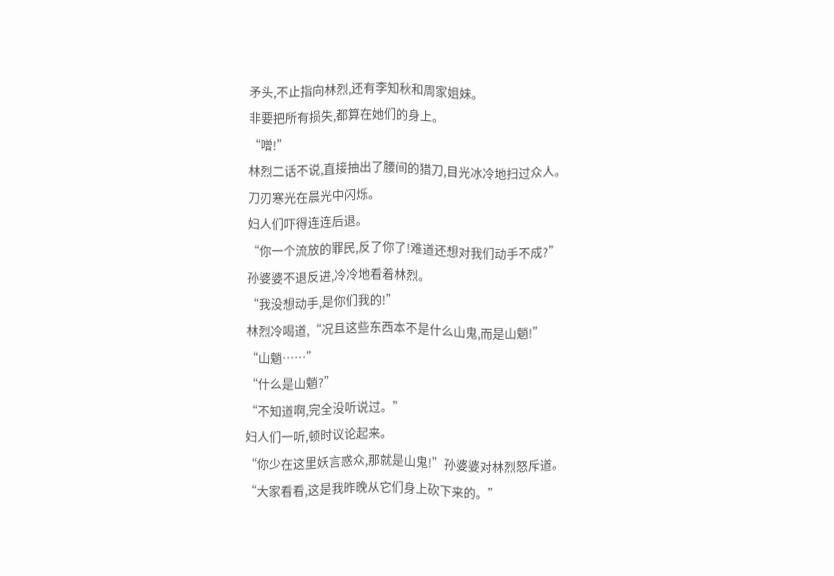矛头,不止指向林烈,还有李知秋和周家姐妹。
非要把所有损失,都算在她们的身上。
“噌!”
林烈二话不说,直接抽出了腰间的猎刀,目光冰冷地扫过众人。
刀刃寒光在晨光中闪烁。
妇人们吓得连连后退。
“你一个流放的罪民,反了你了!难道还想对我们动手不成?”
孙婆婆不退反进,冷冷地看着林烈。
“我没想动手,是你们我的!”
林烈冷喝道,“况且这些东西本不是什么山鬼,而是山魈!”
“山魈……”
“什么是山魈?”
“不知道啊,完全没听说过。”
妇人们一听,顿时议论起来。
“你少在这里妖言惑众,那就是山鬼!”孙婆婆对林烈怒斥道。
“大家看看,这是我昨晚从它们身上砍下来的。”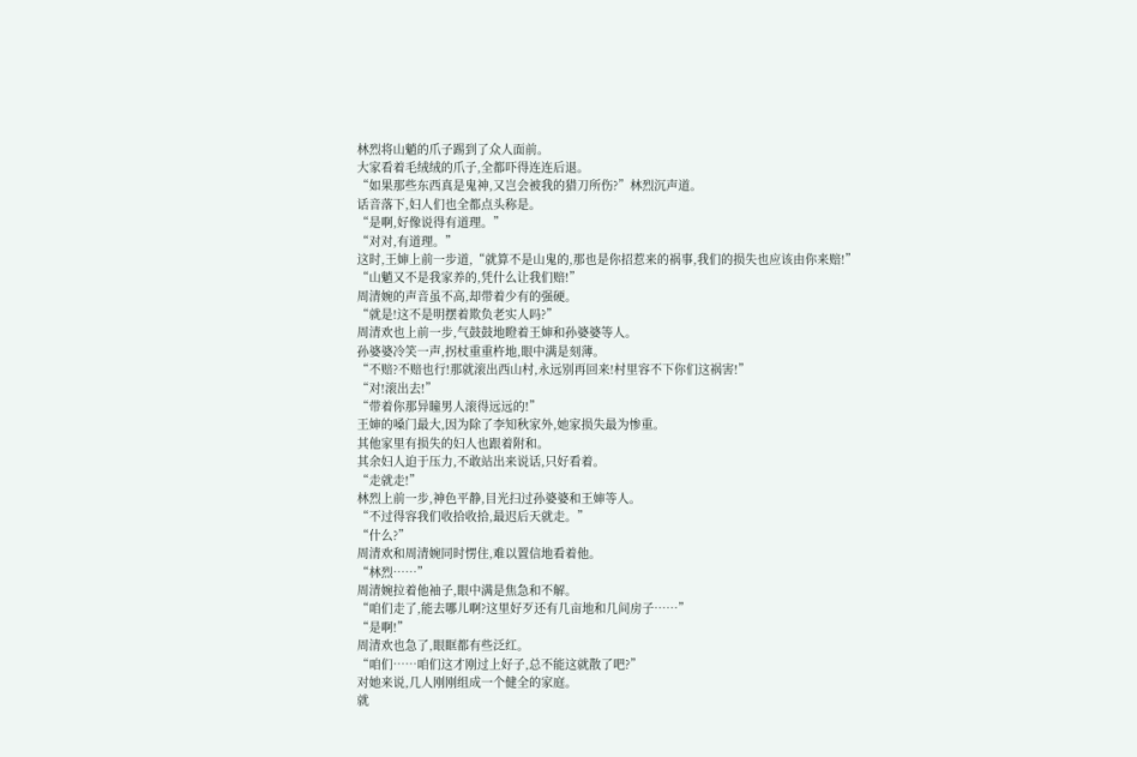林烈将山魈的爪子踢到了众人面前。
大家看着毛绒绒的爪子,全都吓得连连后退。
“如果那些东西真是鬼神,又岂会被我的猎刀所伤?”林烈沉声道。
话音落下,妇人们也全都点头称是。
“是啊,好像说得有道理。”
“对对,有道理。”
这时,王婶上前一步道,“就算不是山鬼的,那也是你招惹来的祸事,我们的损失也应该由你来赔!”
“山魈又不是我家养的,凭什么让我们赔!”
周清婉的声音虽不高,却带着少有的强硬。
“就是!这不是明摆着欺负老实人吗?”
周清欢也上前一步,气鼓鼓地瞪着王婶和孙婆婆等人。
孙婆婆冷笑一声,拐杖重重杵地,眼中满是刻薄。
“不赔?不赔也行!那就滚出西山村,永远别再回来!村里容不下你们这祸害!”
“对!滚出去!”
“带着你那异瞳男人滚得远远的!”
王婶的嗓门最大,因为除了李知秋家外,她家损失最为惨重。
其他家里有损失的妇人也跟着附和。
其余妇人迫于压力,不敢站出来说话,只好看着。
“走就走!”
林烈上前一步,神色平静,目光扫过孙婆婆和王婶等人。
“不过得容我们收拾收拾,最迟后天就走。”
“什么?”
周清欢和周清婉同时愣住,难以置信地看着他。
“林烈……”
周清婉拉着他袖子,眼中满是焦急和不解。
“咱们走了,能去哪儿啊?这里好歹还有几亩地和几间房子……”
“是啊!”
周清欢也急了,眼眶都有些泛红。
“咱们……咱们这才刚过上好子,总不能这就散了吧?”
对她来说,几人刚刚组成一个健全的家庭。
就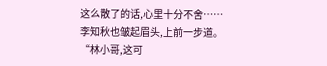这么散了的话,心里十分不舍……
李知秋也皱起眉头,上前一步道。
“林小哥,这可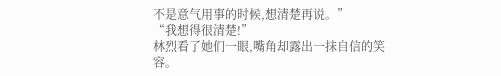不是意气用事的时候,想清楚再说。”
“我想得很清楚!”
林烈看了她们一眼,嘴角却露出一抹自信的笑容。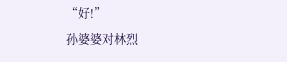“好!”
孙婆婆对林烈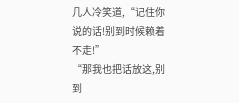几人冷笑道,“记住你说的话!别到时候赖着不走!”
“那我也把话放这,别到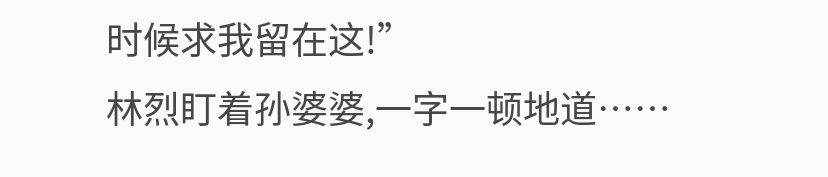时候求我留在这!”
林烈盯着孙婆婆,一字一顿地道……